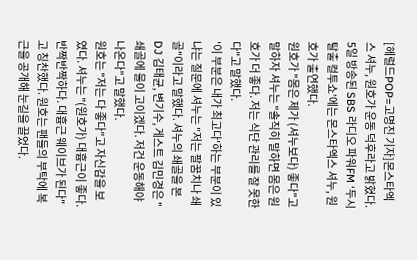[헤럴드POP=고명진 기자]몬스타엑스 셔누, 원호가 운동 덕후라고 밝혔다.
5일 방송된 SBS 라디오 파워FM ‘두시탈출 컬투쇼’에는 몬스타엑스 셔누, 원호가 출연했다.
원호가 "몸은 제가 (셔누보다) 좋다"고 말하자 셔누는 "솔직히 말하면 몸은 원호가 더 좋다. 저는 식단 관리를 잘 못한다"고 말했다.
'이 부분은 내가 최고다'하는 부분이 있냐는 질문에 셔누는 "저는 팔꿈치나 쇄골"이라고 말했다. 셔누의 쇄골을 본 DJ 김태균, 변기수, 게스트 김민경은 "쇄골에 물이 고이겠다. 저건 운동해야 나온다"고 말했다.
원호는 "저는 다 좋다"고 자신감을 보였다. 셔누는 "(원호가) 대흉근이 좋다. 반짝반짝하다. 대흉근 웨이브가 된다"고 칭찬했다. 원호는 팬들의 부탁에 복근을 공개해 눈길을 끌었다.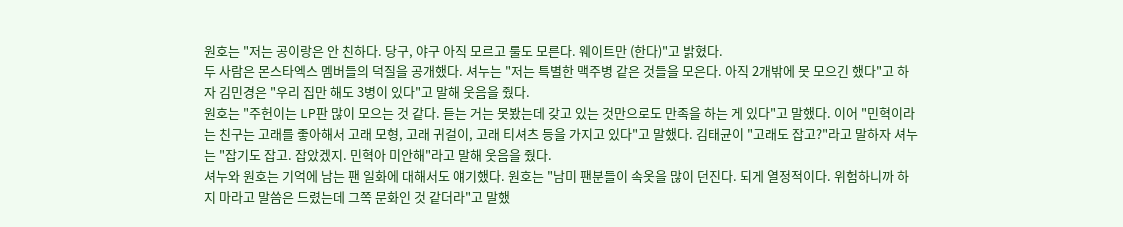원호는 "저는 공이랑은 안 친하다. 당구, 야구 아직 모르고 룰도 모른다. 웨이트만 (한다)"고 밝혔다.
두 사람은 몬스타엑스 멤버들의 덕질을 공개했다. 셔누는 "저는 특별한 맥주병 같은 것들을 모은다. 아직 2개밖에 못 모으긴 했다"고 하자 김민경은 "우리 집만 해도 3병이 있다"고 말해 웃음을 줬다.
원호는 "주헌이는 LP판 많이 모으는 것 같다. 듣는 거는 못봤는데 갖고 있는 것만으로도 만족을 하는 게 있다"고 말했다. 이어 "민혁이라는 친구는 고래를 좋아해서 고래 모형, 고래 귀걸이, 고래 티셔츠 등을 가지고 있다"고 말했다. 김태균이 "고래도 잡고?"라고 말하자 셔누는 "잡기도 잡고. 잡았겠지. 민혁아 미안해"라고 말해 웃음을 줬다.
셔누와 원호는 기억에 남는 팬 일화에 대해서도 얘기했다. 원호는 "남미 팬분들이 속옷을 많이 던진다. 되게 열정적이다. 위험하니까 하지 마라고 말씀은 드렸는데 그쪽 문화인 것 같더라"고 말했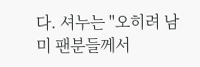다. 셔누는 "오히려 남미 팬분들께서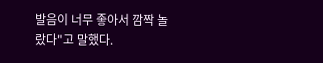발음이 너무 좋아서 깜짝 놀랐다"고 말했다.